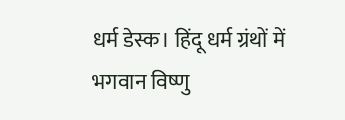धर्म डेस्क। हिंदू धर्म ग्रंथों में भगवान विष्णु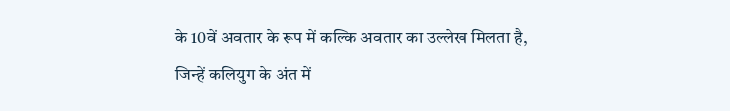के 10वें अवतार के रूप में कल्कि अवतार का उल्लेख मिलता है, जिन्हें कलियुग के अंत में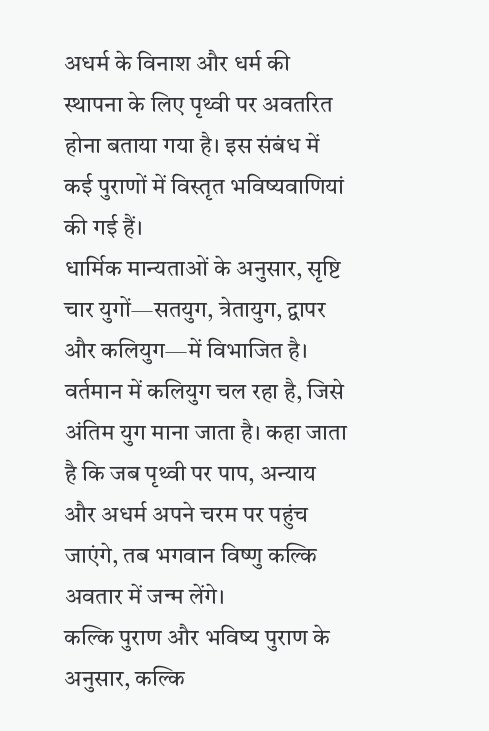अधर्म के विनाश और धर्म की स्थापना के लिए पृथ्वी पर अवतरित होना बताया गया है। इस संबंध में कई पुराणों में विस्तृत भविष्यवाणियां की गई हैं।
धार्मिक मान्यताओं के अनुसार, सृष्टि चार युगों—सतयुग, त्रेतायुग, द्वापर और कलियुग—में विभाजित है। वर्तमान में कलियुग चल रहा है, जिसे अंतिम युग माना जाता है। कहा जाता है कि जब पृथ्वी पर पाप, अन्याय और अधर्म अपने चरम पर पहुंच जाएंगे, तब भगवान विष्णु कल्कि अवतार में जन्म लेंगे।
कल्कि पुराण और भविष्य पुराण के अनुसार, कल्कि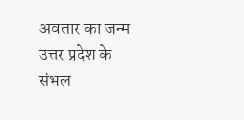अवतार का जन्म उत्तर प्रदेश के संभल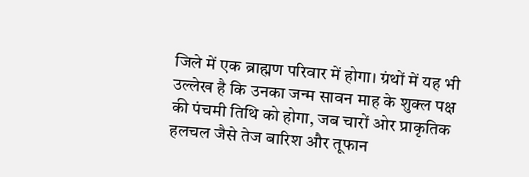जिले में एक ब्राह्मण परिवार में होगा। ग्रंथों में यह भी उल्लेख है कि उनका जन्म सावन माह के शुक्ल पक्ष की पंचमी तिथि को होगा, जब चारों ओर प्राकृतिक हलचल जैसे तेज बारिश और तूफान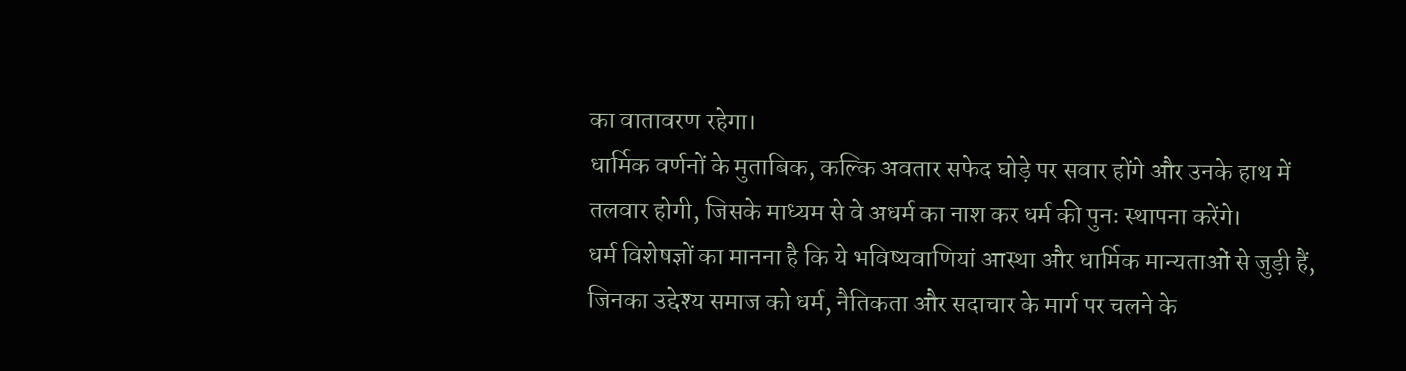का वातावरण रहेगा।
धार्मिक वर्णनों के मुताबिक, कल्कि अवतार सफेद घोड़े पर सवार होंगे और उनके हाथ में तलवार होगी, जिसके माध्यम से वे अधर्म का नाश कर धर्म की पुनः स्थापना करेंगे।
धर्म विशेषज्ञों का मानना है कि ये भविष्यवाणियां आस्था और धार्मिक मान्यताओं से जुड़ी हैं, जिनका उद्देश्य समाज को धर्म, नैतिकता और सदाचार के मार्ग पर चलने के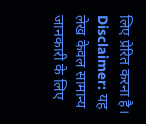लिए प्रेरित करना है।
Disclaimer: यह लेख केवल सामान्य जानकारी के लिए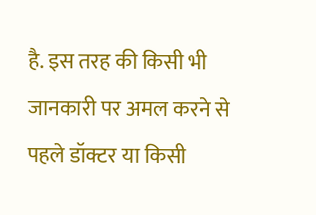है. इस तरह की किसी भी जानकारी पर अमल करने से पहले डॉक्टर या किसी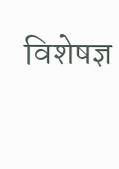विशेषज्ञ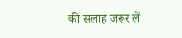की सलाह जरूर लें